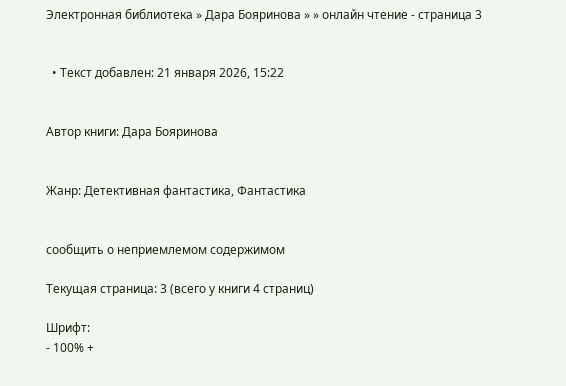Электронная библиотека » Дара Бояринова » » онлайн чтение - страница 3


  • Текст добавлен: 21 января 2026, 15:22


Автор книги: Дара Бояринова


Жанр: Детективная фантастика, Фантастика


сообщить о неприемлемом содержимом

Текущая страница: 3 (всего у книги 4 страниц)

Шрифт:
- 100% +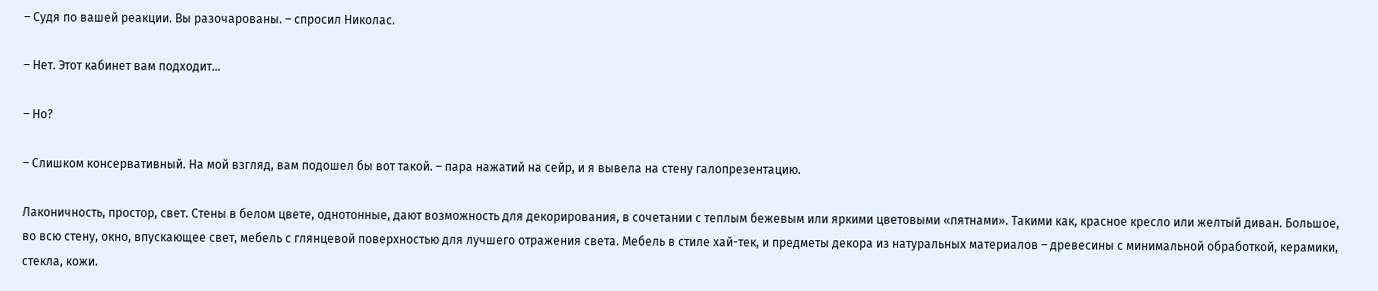– Судя по вашей реакции. Вы разочарованы. – спросил Николас.

– Нет. Этот кабинет вам подходит…

– Но?

– Слишком консервативный. На мой взгляд, вам подошел бы вот такой. – пара нажатий на сейр, и я вывела на стену галопрезентацию.

Лаконичность, простор, свет. Стены в белом цвете, однотонные, дают возможность для декорирования, в сочетании с теплым бежевым или яркими цветовыми «пятнами». Такими как, красное кресло или желтый диван. Большое, во всю стену, окно, впускающее свет, мебель с глянцевой поверхностью для лучшего отражения света. Мебель в стиле хай-тек, и предметы декора из натуральных материалов – древесины с минимальной обработкой, керамики, стекла, кожи.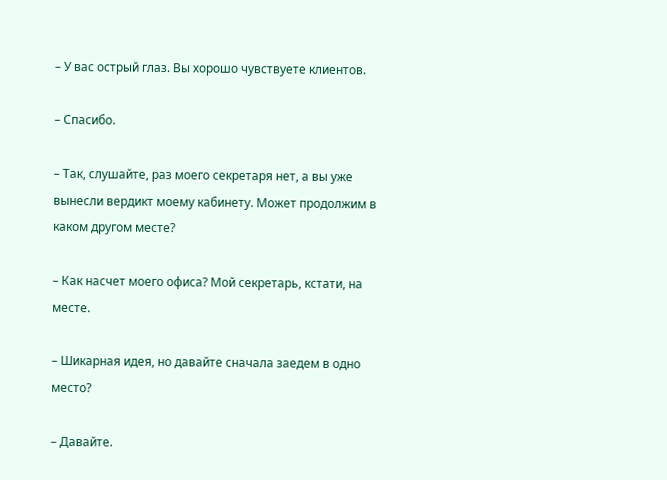– У вас острый глаз. Вы хорошо чувствуете клиентов.

– Спасибо.

– Так, слушайте, раз моего секретаря нет, а вы уже вынесли вердикт моему кабинету. Может продолжим в каком другом месте?

– Как насчет моего офиса? Мой секретарь, кстати, на месте.

– Шикарная идея, но давайте сначала заедем в одно место?

– Давайте.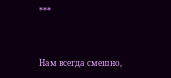***


Нам всегда смешно,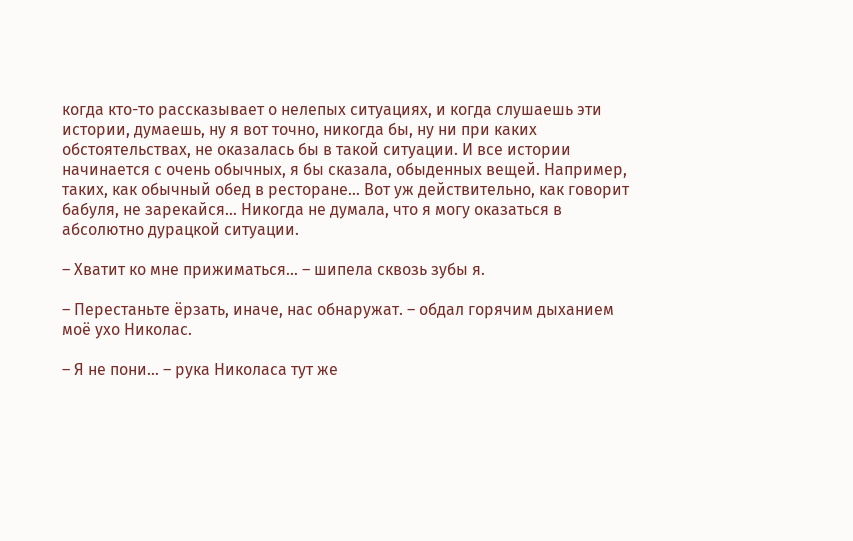когда кто-то рассказывает о нелепых ситуациях, и когда слушаешь эти истории, думаешь, ну я вот точно, никогда бы, ну ни при каких обстоятельствах, не оказалась бы в такой ситуации. И все истории начинается с очень обычных, я бы сказала, обыденных вещей. Например, таких, как обычный обед в ресторане… Вот уж действительно, как говорит бабуля, не зарекайся… Никогда не думала, что я могу оказаться в абсолютно дурацкой ситуации.

– Хватит ко мне прижиматься… – шипела сквозь зубы я.

– Перестаньте ёрзать, иначе, нас обнаружат. – обдал горячим дыханием моё ухо Николас.

– Я не пони… – рука Николаса тут же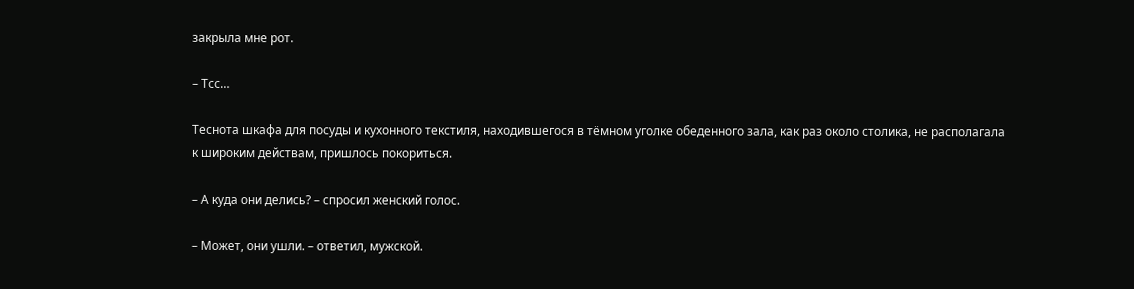закрыла мне рот.

– Тсс…

Теснота шкафа для посуды и кухонного текстиля, находившегося в тёмном уголке обеденного зала, как раз около столика, не располагала к широким действам, пришлось покориться.

– А куда они делись? – спросил женский голос.

– Может, они ушли. – ответил, мужской.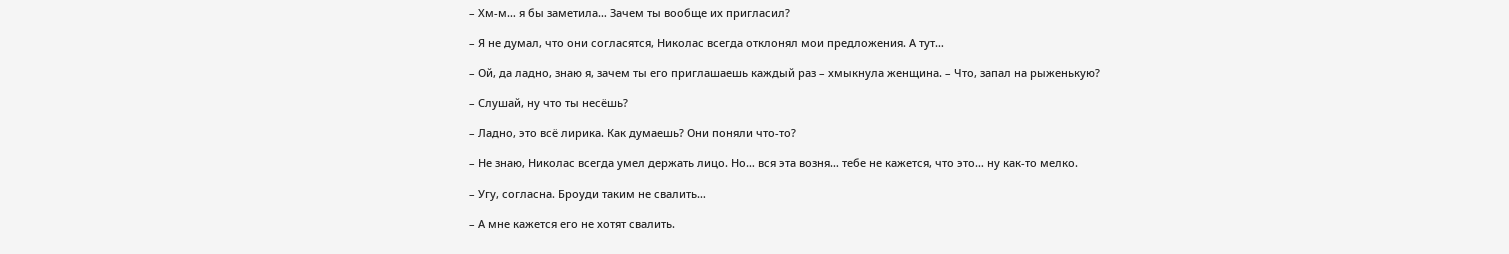– Хм-м… я бы заметила… Зачем ты вообще их пригласил?

– Я не думал, что они согласятся, Николас всегда отклонял мои предложения. А тут…

– Ой, да ладно, знаю я, зачем ты его приглашаешь каждый раз – хмыкнула женщина. – Что, запал на рыженькую?

– Слушай, ну что ты несёшь?

– Ладно, это всё лирика. Как думаешь? Они поняли что-то?

– Не знаю, Николас всегда умел держать лицо. Но… вся эта возня… тебе не кажется, что это… ну как-то мелко.

– Угу, согласна. Броуди таким не свалить…

– А мне кажется его не хотят свалить.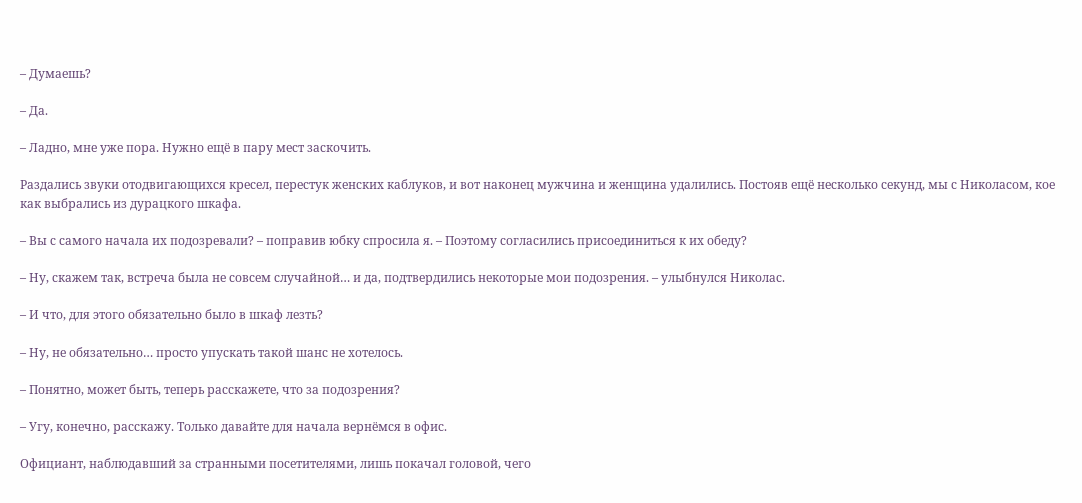– Думаешь?

– Да.

– Ладно, мне уже пора. Нужно ещё в пару мест заскочить.

Раздались звуки отодвигающихся кресел, перестук женских каблуков, и вот наконец мужчина и женщина удалились. Постояв ещё несколько секунд, мы с Николасом, кое как выбрались из дурацкого шкафа.

– Вы с самого начала их подозревали? – поправив юбку спросила я. – Поэтому согласились присоединиться к их обеду?

– Ну, скажем так, встреча была не совсем случайной… и да, подтвердились некоторые мои подозрения. – улыбнулся Николас.

– И что, для этого обязательно было в шкаф лезть?

– Ну, не обязательно… просто упускать такой шанс не хотелось.

– Понятно, может быть, теперь расскажете, что за подозрения?

– Угу, конечно, расскажу. Только давайте для начала вернёмся в офис.

Официант, наблюдавший за странными посетителями, лишь покачал головой, чего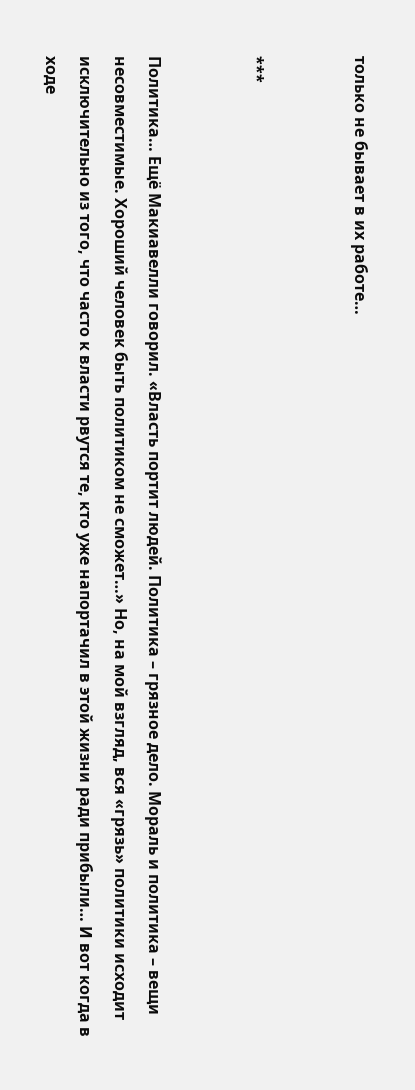только не бывает в их работе…


***


Политика… Ещё Макиавелли говорил. «Власть портит людей. Политика – грязное дело. Мораль и политика – вещи несовместимые. Хороший человек быть политиком не сможет…» Но, на мой взгляд, вся «грязь» политики исходит исключительно из того, что часто к власти рвутся те, кто уже напортачил в этой жизни ради прибыли… И вот когда в ходе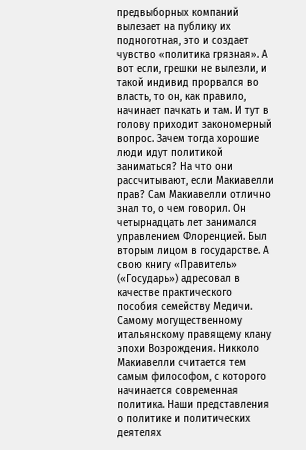предвыборных компаний вылезает на публику их подноготная, это и создает чувство «политика грязная». А вот если, грешки не вылезли, и такой индивид прорвался во власть, то он, как правило, начинает пачкать и там. И тут в голову приходит закономерный вопрос. Зачем тогда хорошие люди идут политикой заниматься? На что они рассчитывают, если Макиавелли прав? Сам Макиавелли отлично знал то, о чем говорил. Он четырнадцать лет занимался управлением Флоренцией. Был вторым лицом в государстве. А свою книгу «Правитель» («Государь») адресовал в качестве практического пособия семейству Медичи. Самому могущественному итальянскому правящему клану эпохи Возрождения. Никколо Макиавелли считается тем самым философом, с которого начинается современная политика. Наши представления о политике и политических деятелях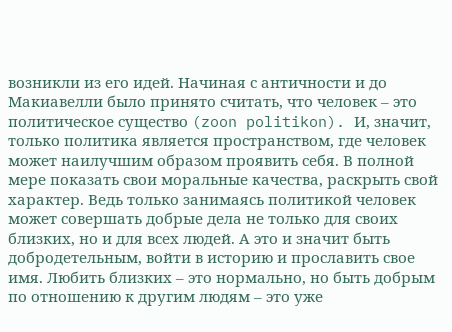возникли из его идей. Начиная с античности и до Макиавелли было принято считать, что человек – это политическое существо (zoon politikon). И, значит, только политика является пространством, где человек может наилучшим образом проявить себя. В полной мере показать свои моральные качества, раскрыть свой характер. Ведь только занимаясь политикой человек может совершать добрые дела не только для своих близких, но и для всех людей. А это и значит быть добродетельным, войти в историю и прославить свое имя. Любить близких – это нормально, но быть добрым по отношению к другим людям – это уже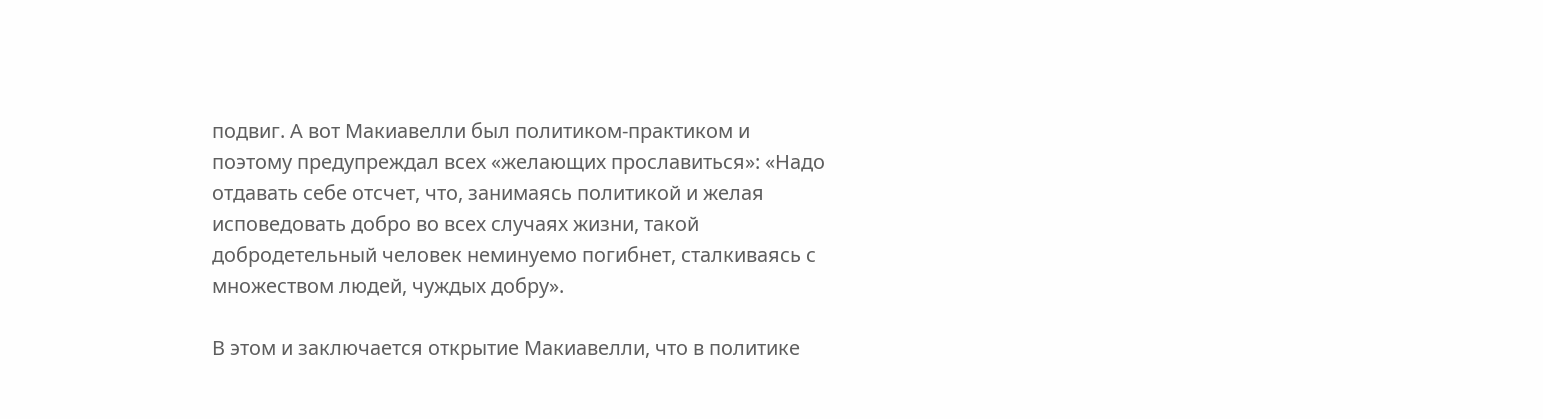подвиг. А вот Макиавелли был политиком-практиком и поэтому предупреждал всех «желающих прославиться»: «Надо отдавать себе отсчет, что, занимаясь политикой и желая исповедовать добро во всех случаях жизни, такой добродетельный человек неминуемо погибнет, сталкиваясь с множеством людей, чуждых добру».

В этом и заключается открытие Макиавелли, что в политике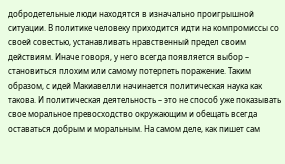добродетельные люди находятся в изначально проигрышной ситуации. В политике человеку приходится идти на компромиссы со своей совестью, устанавливать нравственный предел своим действиям. Иначе говоря, у него всегда появляется выбор – становиться плохим или самому потерпеть поражение. Таким образом, с идей Макиавелли начинается политическая наука как такова. И политическая деятельность – это не способ уже показывать свое моральное превосходство окружающим и обещать всегда оставаться добрым и моральным. На самом деле, как пишет сам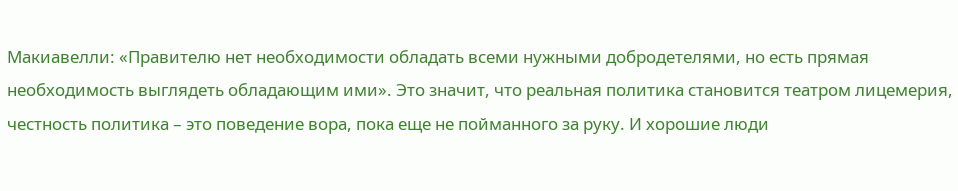Макиавелли: «Правителю нет необходимости обладать всеми нужными добродетелями, но есть прямая необходимость выглядеть обладающим ими». Это значит, что реальная политика становится театром лицемерия, честность политика – это поведение вора, пока еще не пойманного за руку. И хорошие люди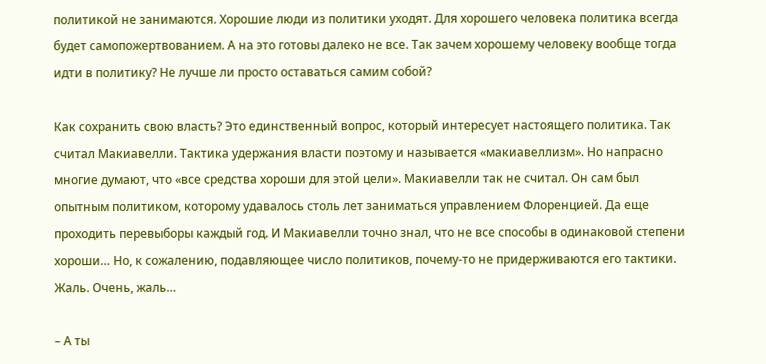политикой не занимаются. Хорошие люди из политики уходят. Для хорошего человека политика всегда будет самопожертвованием. А на это готовы далеко не все. Так зачем хорошему человеку вообще тогда идти в политику? Не лучше ли просто оставаться самим собой?

Как сохранить свою власть? Это единственный вопрос, который интересует настоящего политика. Так считал Макиавелли. Тактика удержания власти поэтому и называется «макиавеллизм». Но напрасно многие думают, что «все средства хороши для этой цели». Макиавелли так не считал. Он сам был опытным политиком, которому удавалось столь лет заниматься управлением Флоренцией. Да еще проходить перевыборы каждый год. И Макиавелли точно знал, что не все способы в одинаковой степени хороши… Но, к сожалению, подавляющее число политиков, почему-то не придерживаются его тактики. Жаль. Очень, жаль…

– А ты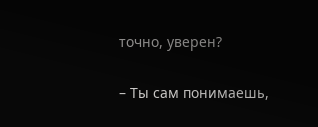точно, уверен?

– Ты сам понимаешь,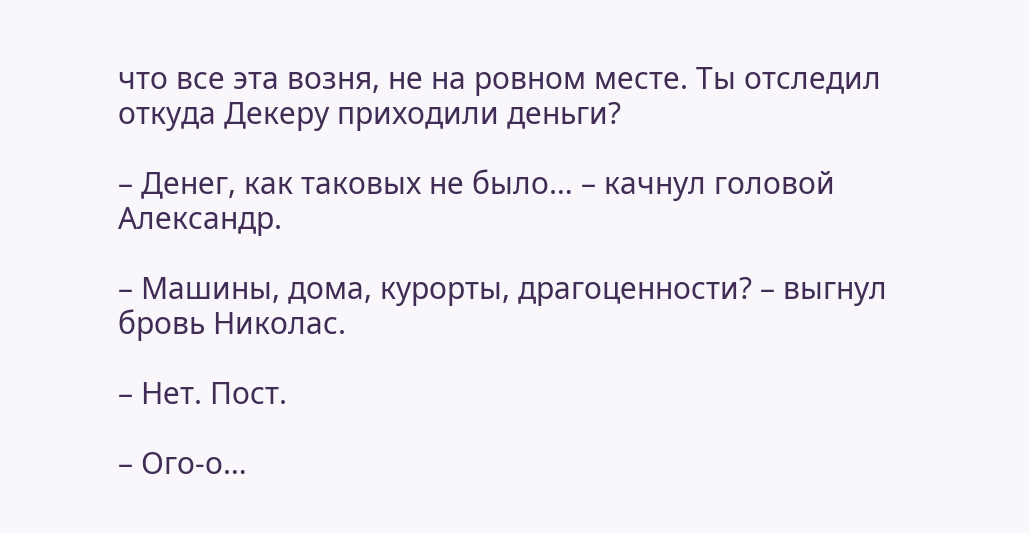что все эта возня, не на ровном месте. Ты отследил откуда Декеру приходили деньги?

– Денег, как таковых не было… – качнул головой Александр.

– Машины, дома, курорты, драгоценности? – выгнул бровь Николас.

– Нет. Пост.

– Ого-о…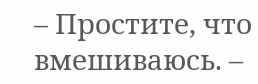– Простите, что вмешиваюсь. –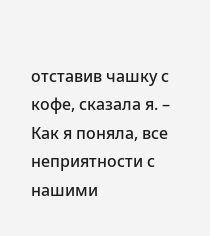отставив чашку с кофе, сказала я. – Как я поняла, все неприятности с нашими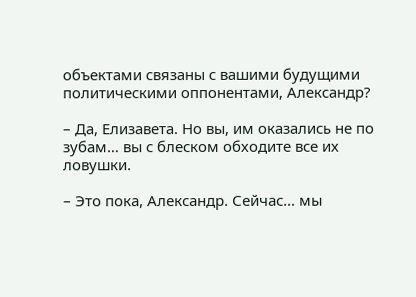объектами связаны с вашими будущими политическими оппонентами, Александр?

– Да, Елизавета. Но вы, им оказались не по зубам… вы с блеском обходите все их ловушки.

– Это пока, Александр. Сейчас… мы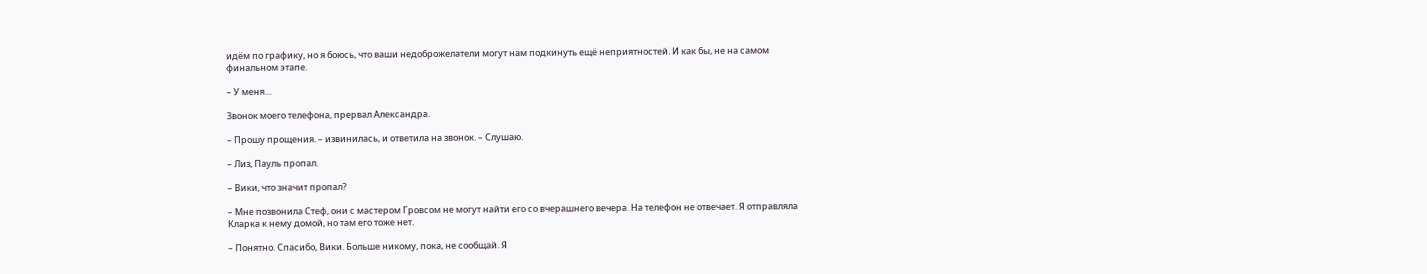идём по графику, но я боюсь, что ваши недоброжелатели могут нам подкинуть ещё неприятностей. И как бы, не на самом финальном этапе.

– У меня…

Звонок моего телефона, прервал Александра.

– Прошу прощения. – извинилась, и ответила на звонок. – Слушаю.

– Лиз, Пауль пропал.

– Вики, что значит пропал?

– Мне позвонила Стеф, они с мастером Гровсом не могут найти его со вчерашнего вечера. На телефон не отвечает. Я отправляла Кларка к нему домой, но там его тоже нет.

– Понятно. Спасибо, Вики. Больше никому, пока, не сообщай. Я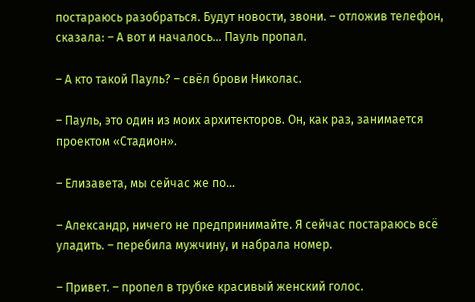постараюсь разобраться. Будут новости, звони. – отложив телефон, сказала: – А вот и началось… Пауль пропал.

– А кто такой Пауль? – свёл брови Николас.

– Пауль, это один из моих архитекторов. Он, как раз, занимается проектом «Стадион».

– Елизавета, мы сейчас же по…

– Александр, ничего не предпринимайте. Я сейчас постараюсь всё уладить. – перебила мужчину, и набрала номер.

– Привет. – пропел в трубке красивый женский голос.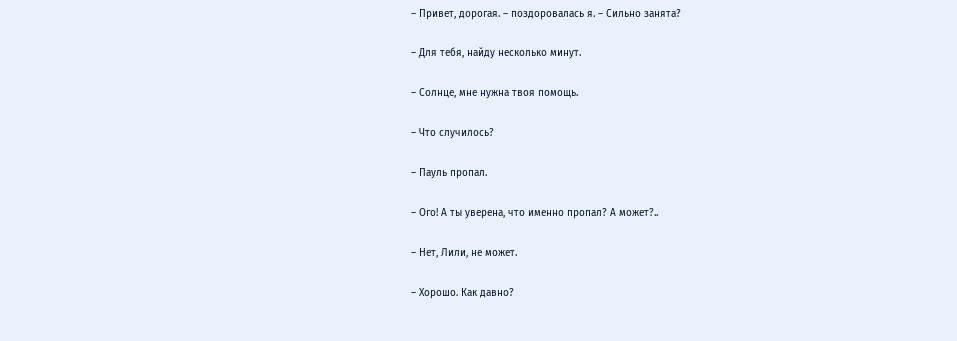– Привет, дорогая. – поздоровалась я. – Сильно занята?

– Для тебя, найду несколько минут.

– Солнце, мне нужна твоя помощь.

– Что случилось?

– Пауль пропал.

– Ого! А ты уверена, что именно пропал? А может?..

– Нет, Лили, не может.

– Хорошо. Как давно?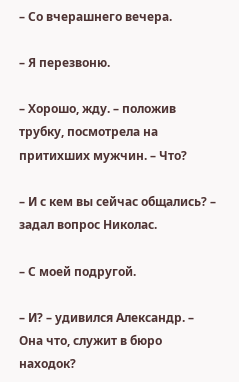– Со вчерашнего вечера.

– Я перезвоню.

– Хорошо, жду. – положив трубку, посмотрела на притихших мужчин. – Что?

– И с кем вы сейчас общались? – задал вопрос Николас.

– С моей подругой.

– И? – удивился Александр. – Она что, служит в бюро находок?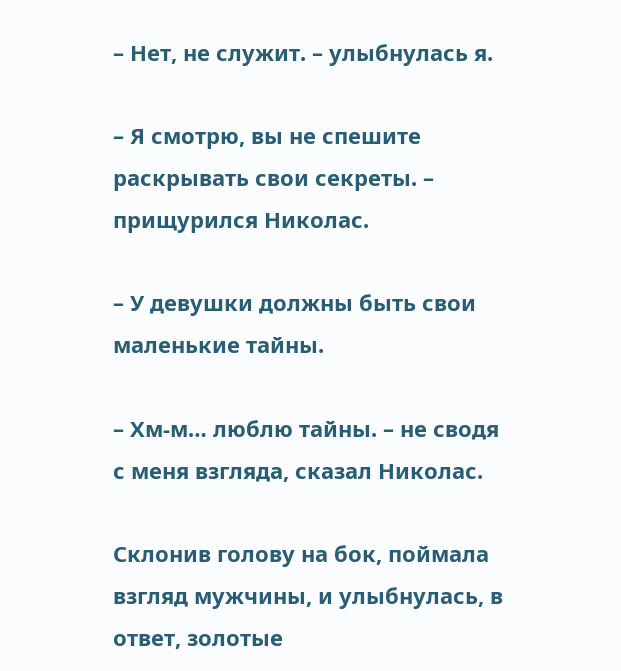– Нет, не служит. – улыбнулась я.

– Я смотрю, вы не спешите раскрывать свои секреты. – прищурился Николас.

– У девушки должны быть свои маленькие тайны.

– Хм-м… люблю тайны. – не сводя с меня взгляда, сказал Николас.

Склонив голову на бок, поймала взгляд мужчины, и улыбнулась, в ответ, золотые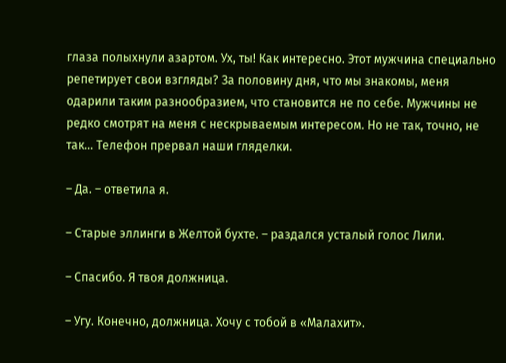глаза полыхнули азартом. Ух, ты! Как интересно. Этот мужчина специально репетирует свои взгляды? За половину дня, что мы знакомы, меня одарили таким разнообразием, что становится не по себе. Мужчины не редко смотрят на меня с нескрываемым интересом. Но не так, точно, не так… Телефон прервал наши гляделки.

– Да. – ответила я.

– Старые эллинги в Желтой бухте. – раздался усталый голос Лили.

– Спасибо. Я твоя должница.

– Угу. Конечно, должница. Хочу с тобой в «Малахит».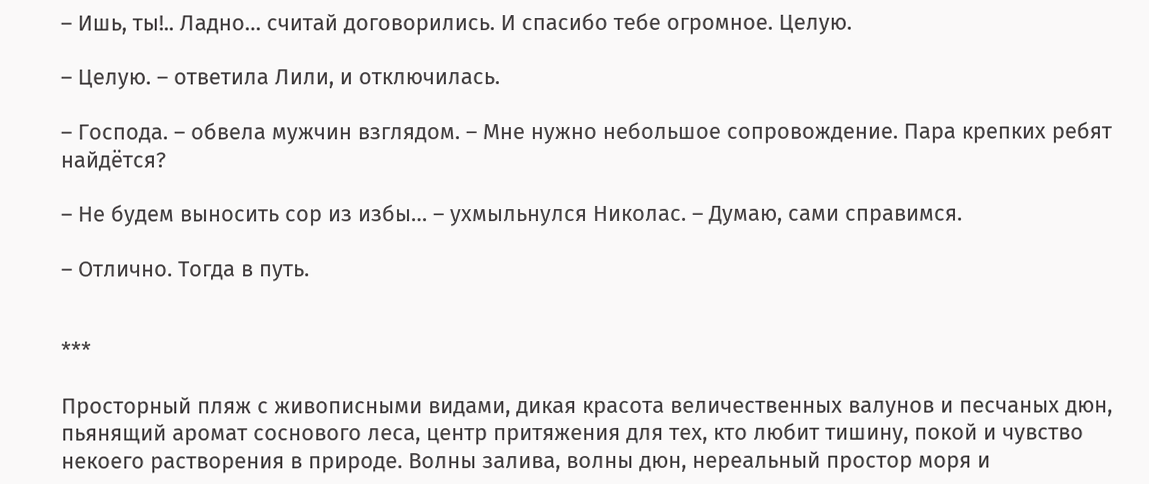– Ишь, ты!.. Ладно… считай договорились. И спасибо тебе огромное. Целую.

– Целую. – ответила Лили, и отключилась.

– Господа. – обвела мужчин взглядом. – Мне нужно небольшое сопровождение. Пара крепких ребят найдётся?

– Не будем выносить сор из избы… – ухмыльнулся Николас. – Думаю, сами справимся.

– Отлично. Тогда в путь.


***

Просторный пляж с живописными видами, дикая красота величественных валунов и песчаных дюн, пьянящий аромат соснового леса, центр притяжения для тех, кто любит тишину, покой и чувство некоего растворения в природе. Волны залива, волны дюн, нереальный простор моря и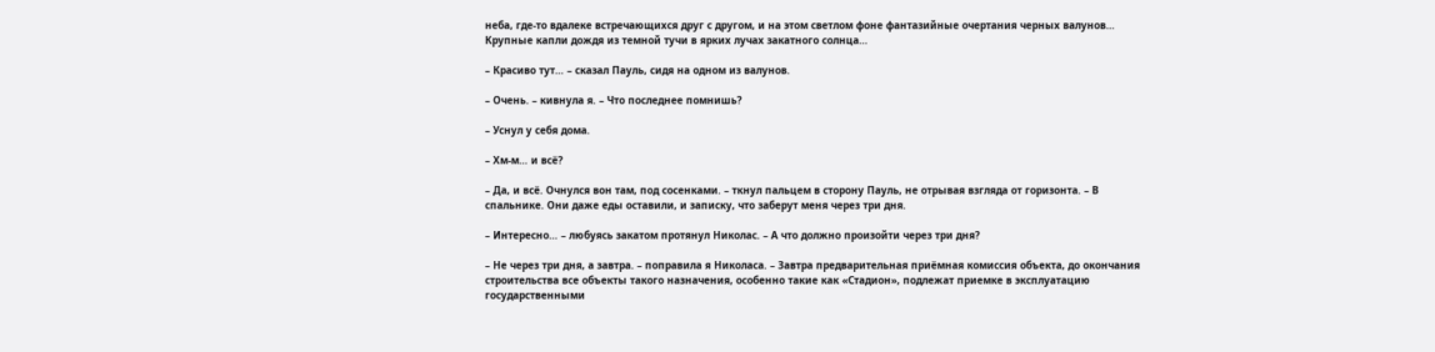неба, где-то вдалеке встречающихся друг с другом, и на этом светлом фоне фантазийные очертания черных валунов… Крупные капли дождя из темной тучи в ярких лучах закатного солнца…

– Красиво тут… – сказал Пауль, сидя на одном из валунов.

– Очень. – кивнула я. – Что последнее помнишь?

– Уснул у себя дома.

– Хм-м… и всё?

– Да, и всё. Очнулся вон там, под сосенками. – ткнул пальцем в сторону Пауль, не отрывая взгляда от горизонта. – В спальнике. Они даже еды оставили, и записку, что заберут меня через три дня.

– Интересно… – любуясь закатом протянул Николас. – А что должно произойти через три дня?

– Не через три дня, а завтра. – поправила я Николаса. – Завтра предварительная приёмная комиссия объекта, до окончания строительства все объекты такого назначения, особенно такие как «Стадион», подлежат приемке в эксплуатацию государственными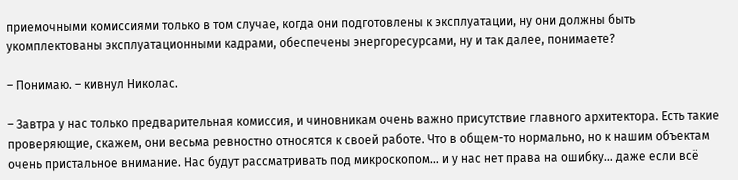приемочными комиссиями только в том случае, когда они подготовлены к эксплуатации, ну они должны быть укомплектованы эксплуатационными кадрами, обеспечены энергоресурсами, ну и так далее, понимаете?

– Понимаю. – кивнул Николас.

– Завтра у нас только предварительная комиссия, и чиновникам очень важно присутствие главного архитектора. Есть такие проверяющие, скажем, они весьма ревностно относятся к своей работе. Что в общем-то нормально, но к нашим объектам очень пристальное внимание. Нас будут рассматривать под микроскопом… и у нас нет права на ошибку… даже если всё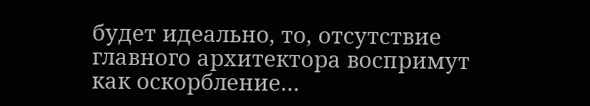будет идеально, то, отсутствие главного архитектора воспримут как оскорбление…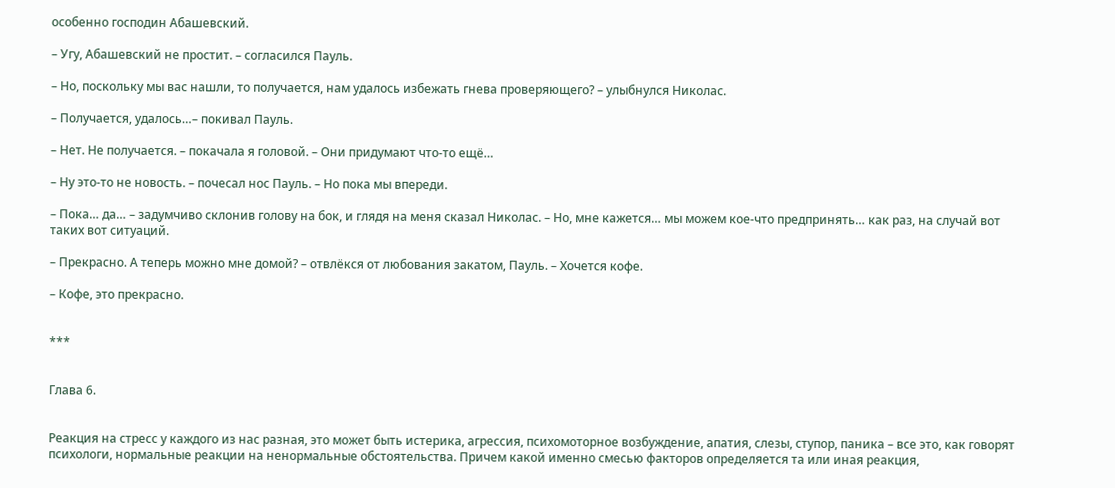особенно господин Абашевский.

– Угу, Абашевский не простит. – согласился Пауль.

– Но, поскольку мы вас нашли, то получается, нам удалось избежать гнева проверяющего? – улыбнулся Николас.

– Получается, удалось…– покивал Пауль.

– Нет. Не получается. – покачала я головой. – Они придумают что-то ещё…

– Ну это-то не новость. – почесал нос Пауль. – Но пока мы впереди.

– Пока… да… – задумчиво склонив голову на бок, и глядя на меня сказал Николас. – Но, мне кажется… мы можем кое-что предпринять… как раз, на случай вот таких вот ситуаций.

– Прекрасно. А теперь можно мне домой? – отвлёкся от любования закатом, Пауль. – Хочется кофе.

– Кофе, это прекрасно.


***


Глава 6.


Реакция на стресс у каждого из нас разная, это может быть истерика, агрессия, психомоторное возбуждение, апатия, слезы, ступор, паника – все это, как говорят психологи, нормальные реакции на ненормальные обстоятельства. Причем какой именно смесью факторов определяется та или иная реакция,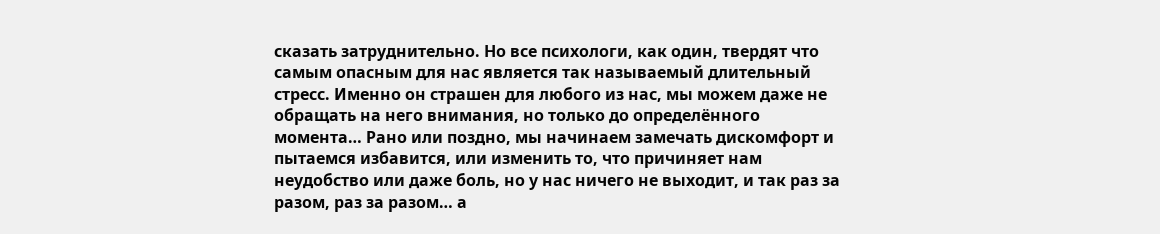сказать затруднительно. Но все психологи, как один, твердят что самым опасным для нас является так называемый длительный стресс. Именно он страшен для любого из нас, мы можем даже не обращать на него внимания, но только до определённого момента… Рано или поздно, мы начинаем замечать дискомфорт и пытаемся избавится, или изменить то, что причиняет нам неудобство или даже боль, но у нас ничего не выходит, и так раз за разом, раз за разом… а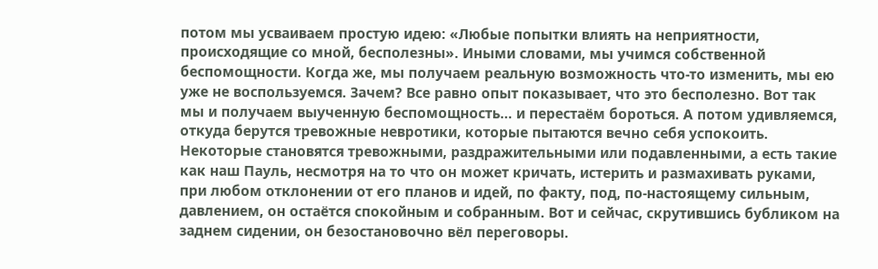потом мы усваиваем простую идею: «Любые попытки влиять на неприятности, происходящие со мной, бесполезны». Иными словами, мы учимся собственной беспомощности. Когда же, мы получаем реальную возможность что‑то изменить, мы ею уже не воспользуемся. Зачем? Все равно опыт показывает, что это бесполезно. Вот так мы и получаем выученную беспомощность… и перестаём бороться. А потом удивляемся, откуда берутся тревожные невротики, которые пытаются вечно себя успокоить. Некоторые становятся тревожными, раздражительными или подавленными, а есть такие как наш Пауль, несмотря на то что он может кричать, истерить и размахивать руками, при любом отклонении от его планов и идей, по факту, под, по-настоящему сильным, давлением, он остаётся спокойным и собранным. Вот и сейчас, скрутившись бубликом на заднем сидении, он безостановочно вёл переговоры.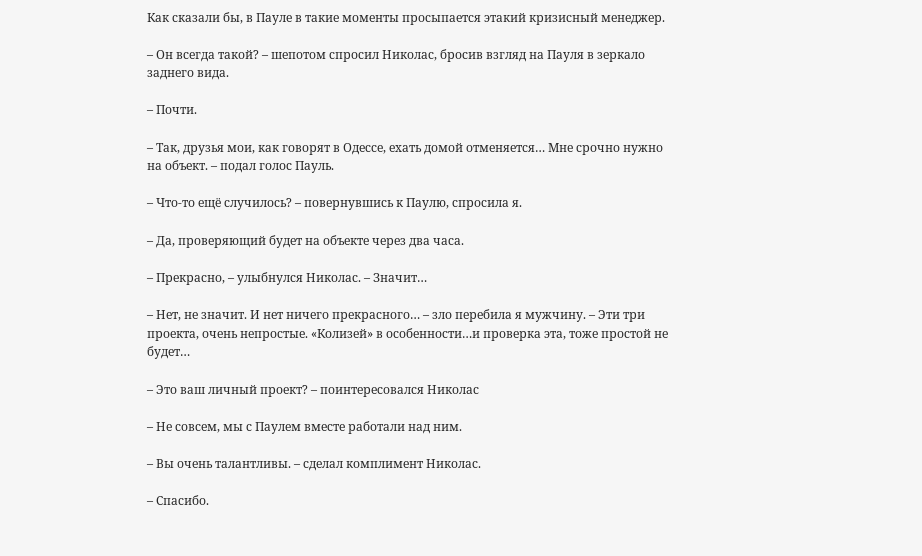Как сказали бы, в Пауле в такие моменты просыпается этакий кризисный менеджер.

– Он всегда такой? – шепотом спросил Николас, бросив взгляд на Пауля в зеркало заднего вида.

– Почти.

– Так, друзья мои, как говорят в Одессе, ехать домой отменяется… Мне срочно нужно на объект. – подал голос Пауль.

– Что-то ещё случилось? – повернувшись к Паулю, спросила я.

– Да, проверяющий будет на объекте через два часа.

– Прекрасно, – улыбнулся Николас. – Значит…

– Нет, не значит. И нет ничего прекрасного… – зло перебила я мужчину. – Эти три проекта, очень непростые. «Колизей» в особенности…и проверка эта, тоже простой не будет…

– Это ваш личный проект? – поинтересовался Николас

– Не совсем, мы с Паулем вместе работали над ним.

– Вы очень талантливы. – сделал комплимент Николас.

– Спасибо.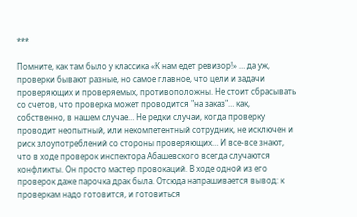***

Помните, как там было у классика «К нам едет ревизор!» … да уж, проверки бывают разные, но самое главное, что цели и задачи проверяющих и проверяемых, противоположны. Не стоит сбрасывать со счетов, что проверка может проводится "на заказ"… как, собственно, в нашем случае… Не редки случаи, когда проверку проводит неопытный, или некомпетентный сотрудник, не исключен и риск злоупотреблений со стороны проверяющих… И все-все знают, что в ходе проверок инспектора Абашевского всегда случаются конфликты. Он просто мастер провокаций. В ходе одной из его проверок даже парочка драк была. Отсюда напрашивается вывод: к проверкам надо готовится, и готовиться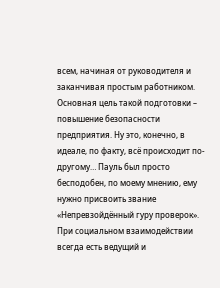всем, начиная от руководителя и заканчивая простым работником. Основная цель такой подготовки – повышение безопасности предприятия. Ну это, конечно, в идеале, по факту, всё происходит по-другому… Пауль был просто бесподобен, по моему мнению, ему нужно присвоить звание «Непревзойдённый гуру проверок». При социальном взаимодействии всегда есть ведущий и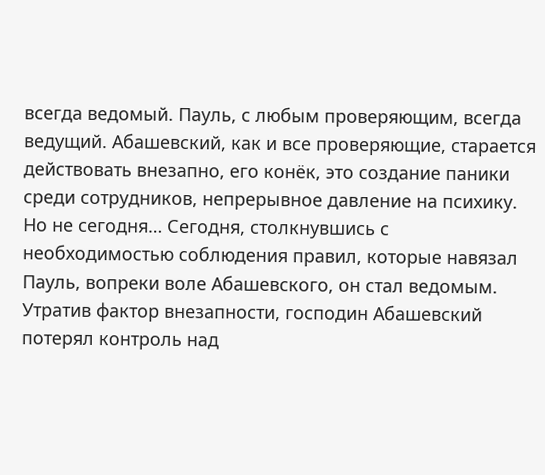всегда ведомый. Пауль, с любым проверяющим, всегда ведущий. Абашевский, как и все проверяющие, старается действовать внезапно, его конёк, это создание паники среди сотрудников, непрерывное давление на психику. Но не сегодня… Сегодня, столкнувшись с необходимостью соблюдения правил, которые навязал Пауль, вопреки воле Абашевского, он стал ведомым. Утратив фактор внезапности, господин Абашевский потерял контроль над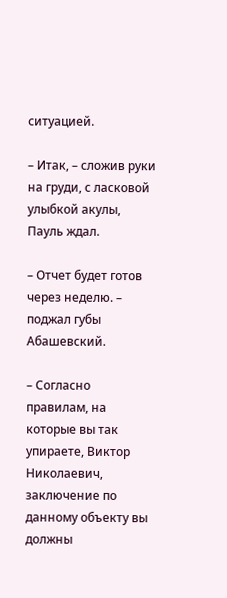ситуацией.

– Итак, – сложив руки на груди, с ласковой улыбкой акулы, Пауль ждал.

– Отчет будет готов через неделю. – поджал губы Абашевский.

– Согласно правилам, на которые вы так упираете, Виктор Николаевич, заключение по данному объекту вы должны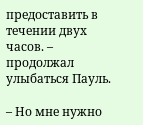предоставить в течении двух часов. – продолжал улыбаться Пауль.

– Но мне нужно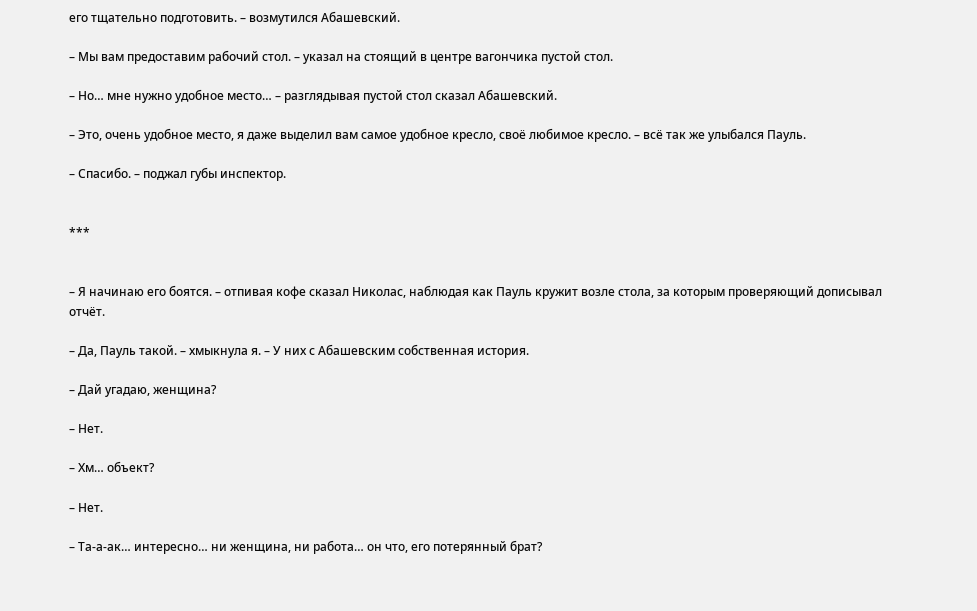его тщательно подготовить. – возмутился Абашевский.

– Мы вам предоставим рабочий стол. – указал на стоящий в центре вагончика пустой стол.

– Но… мне нужно удобное место… – разглядывая пустой стол сказал Абашевский.

– Это, очень удобное место, я даже выделил вам самое удобное кресло, своё любимое кресло. – всё так же улыбался Пауль.

– Спасибо. – поджал губы инспектор.


***


– Я начинаю его боятся. – отпивая кофе сказал Николас, наблюдая как Пауль кружит возле стола, за которым проверяющий дописывал отчёт.

– Да, Пауль такой. – хмыкнула я. – У них с Абашевским собственная история.

– Дай угадаю, женщина?

– Нет.

– Хм… объект?

– Нет.

– Та-а-ак… интересно… ни женщина, ни работа… он что, его потерянный брат?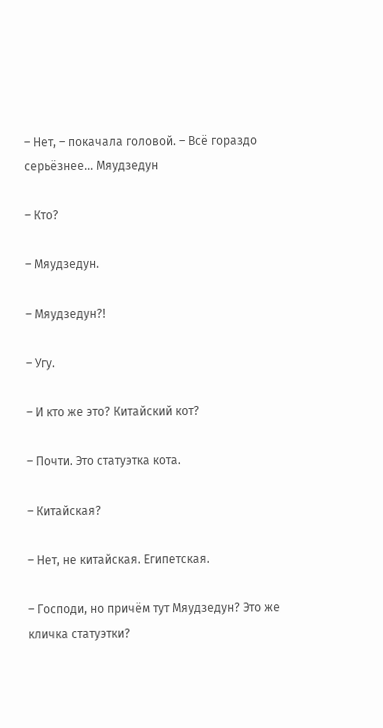– Нет, – покачала головой. – Всё гораздо серьёзнее… Мяудзедун

– Кто?

– Мяудзедун.

– Мяудзедун?!

– Угу.

– И кто же это? Китайский кот?

– Почти. Это статуэтка кота.

– Китайская?

– Нет, не китайская. Египетская.

– Господи, но причём тут Мяудзедун? Это же кличка статуэтки?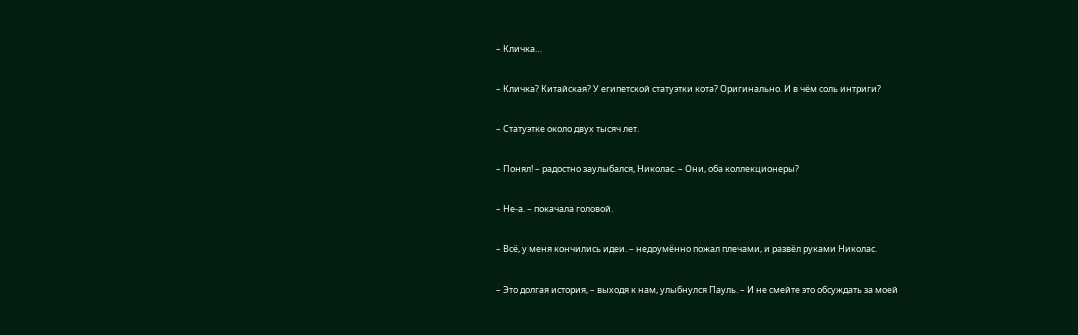– Кличка…

– Кличка? Китайская? У египетской статуэтки кота? Оригинально. И в чём соль интриги?

– Статуэтке около двух тысяч лет.

– Понял! – радостно заулыбался, Николас. – Они, оба коллекционеры?

– Не-а. – покачала головой.

– Всё, у меня кончились идеи. – недоумённо пожал плечами, и развёл руками Николас.

– Это долгая история, – выходя к нам, улыбнулся Пауль. – И не смейте это обсуждать за моей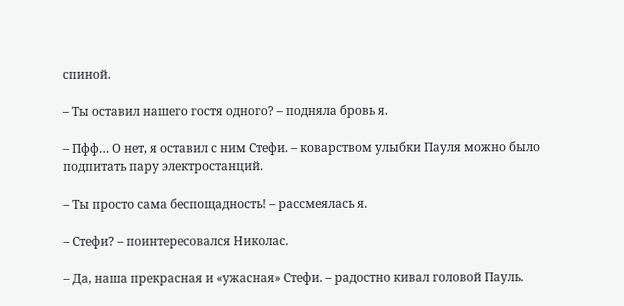спиной.

– Ты оставил нашего гостя одного? – подняла бровь я.

– Пфф… О нет, я оставил с ним Стефи. – коварством улыбки Пауля можно было подпитать пару электростанций.

– Ты просто сама беспощадность! – рассмеялась я.

– Стефи? – поинтересовался Николас.

– Да, наша прекрасная и «ужасная» Стефи. – радостно кивал головой Пауль.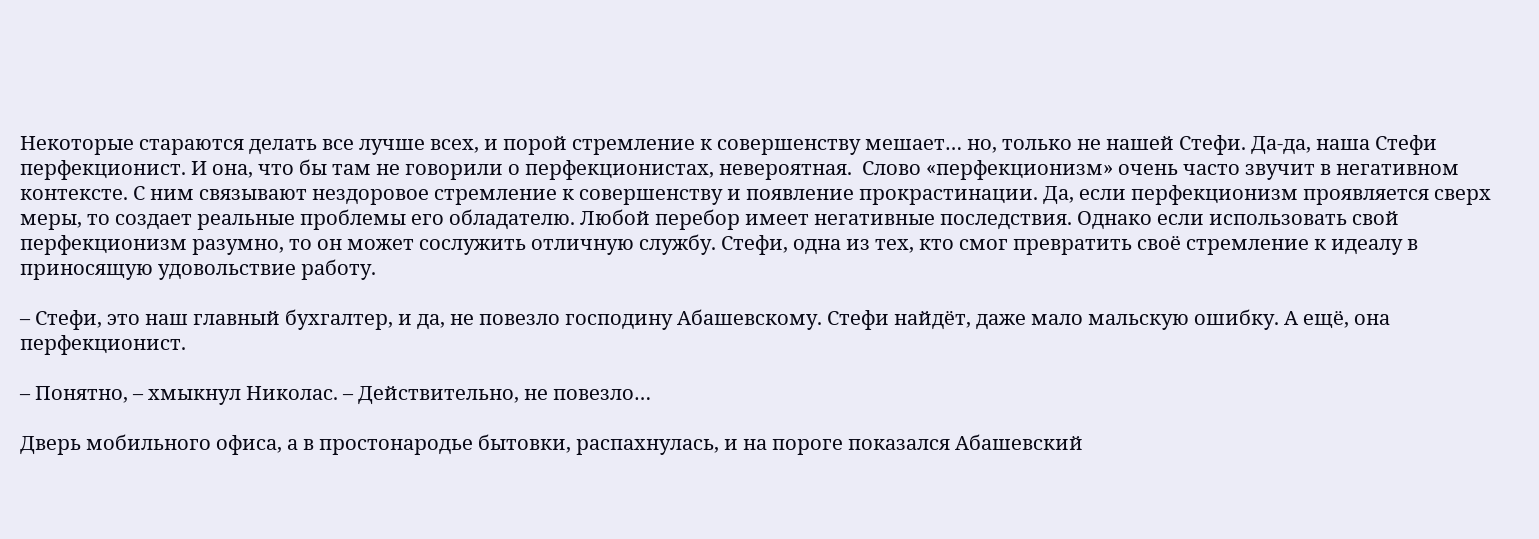Некоторые стараются делать все лучше всех, и порой стремление к совершенству мешает… но, только не нашей Стефи. Да-да, наша Стефи перфекционист. И она, что бы там не говорили о перфекционистах, невероятная.  Слово «перфекционизм» очень часто звучит в негативном контексте. С ним связывают нездоровое стремление к совершенству и появление прокрастинации. Да, если перфекционизм проявляется сверх меры, то создает реальные проблемы его обладателю. Любой перебор имеет негативные последствия. Однако если использовать свой перфекционизм разумно, то он может сослужить отличную службу. Стефи, одна из тех, кто смог превратить своё стремление к идеалу в приносящую удовольствие работу.

– Стефи, это наш главный бухгалтер, и да, не повезло господину Абашевскому. Стефи найдёт, даже мало мальскую ошибку. А ещё, она перфекционист.

– Понятно, – хмыкнул Николас. – Действительно, не повезло…

Дверь мобильного офиса, а в простонародье бытовки, распахнулась, и на пороге показался Абашевский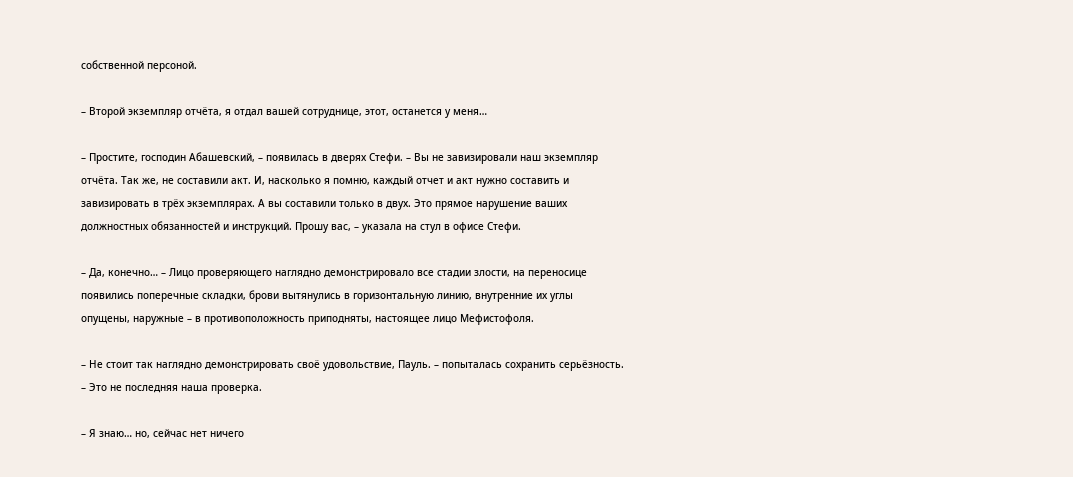собственной персоной.

– Второй экземпляр отчёта, я отдал вашей сотруднице, этот, останется у меня…

– Простите, господин Абашевский, – появилась в дверях Стефи. – Вы не завизировали наш экземпляр отчёта. Так же, не составили акт. И, насколько я помню, каждый отчет и акт нужно составить и завизировать в трёх экземплярах. А вы составили только в двух. Это прямое нарушение ваших должностных обязанностей и инструкций. Прошу вас, – указала на стул в офисе Стефи.

– Да, конечно… – Лицо проверяющего наглядно демонстрировало все стадии злости, на переносице появились поперечные складки, брови вытянулись в горизонтальную линию, внутренние их углы опущены, наружные – в противоположность приподняты, настоящее лицо Мефистофоля.

– Не стоит так наглядно демонстрировать своё удовольствие, Пауль. – попыталась сохранить серьёзность. – Это не последняя наша проверка.

– Я знаю… но, сейчас нет ничего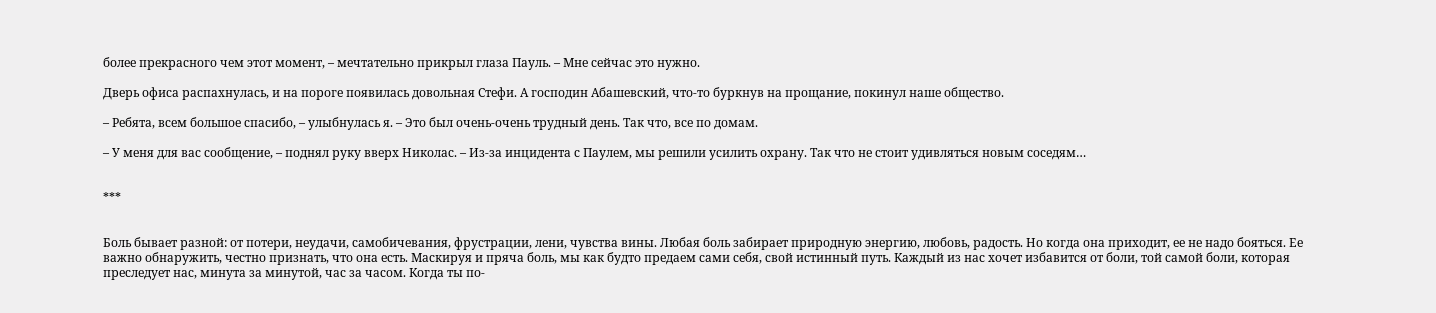более прекрасного чем этот момент, – мечтательно прикрыл глаза Пауль. – Мне сейчас это нужно.

Дверь офиса распахнулась, и на пороге появилась довольная Стефи. А господин Абашевский, что-то буркнув на прощание, покинул наше общество.

– Ребята, всем большое спасибо, – улыбнулась я. – Это был очень-очень трудный день. Так что, все по домам.

– У меня для вас сообщение, – поднял руку вверх Николас. – Из-за инцидента с Паулем, мы решили усилить охрану. Так что не стоит удивляться новым соседям…


***


Боль бывает разной: от потери, неудачи, самобичевания, фрустрации, лени, чувства вины. Любая боль забирает природную энергию, любовь, радость. Но когда она приходит, ее не надо бояться. Ее важно обнаружить, честно признать, что она есть. Маскируя и пряча боль, мы как будто предаем сами себя, свой истинный путь. Каждый из нас хочет избавится от боли, той самой боли, которая преследует нас, минута за минутой, час за часом. Когда ты по-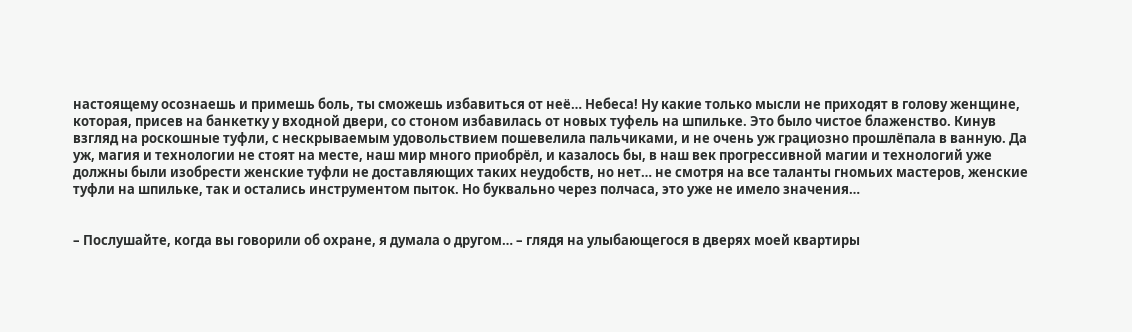настоящему осознаешь и примешь боль, ты сможешь избавиться от неё… Небеса! Ну какие только мысли не приходят в голову женщине, которая, присев на банкетку у входной двери, со стоном избавилась от новых туфель на шпильке. Это было чистое блаженство. Кинув взгляд на роскошные туфли, с нескрываемым удовольствием пошевелила пальчиками, и не очень уж грациозно прошлёпала в ванную. Да уж, магия и технологии не стоят на месте, наш мир много приобрёл, и казалось бы, в наш век прогрессивной магии и технологий уже должны были изобрести женские туфли не доставляющих таких неудобств, но нет… не смотря на все таланты гномьих мастеров, женские туфли на шпильке, так и остались инструментом пыток. Но буквально через полчаса, это уже не имело значения…


– Послушайте, когда вы говорили об охране, я думала о другом… – глядя на улыбающегося в дверях моей квартиры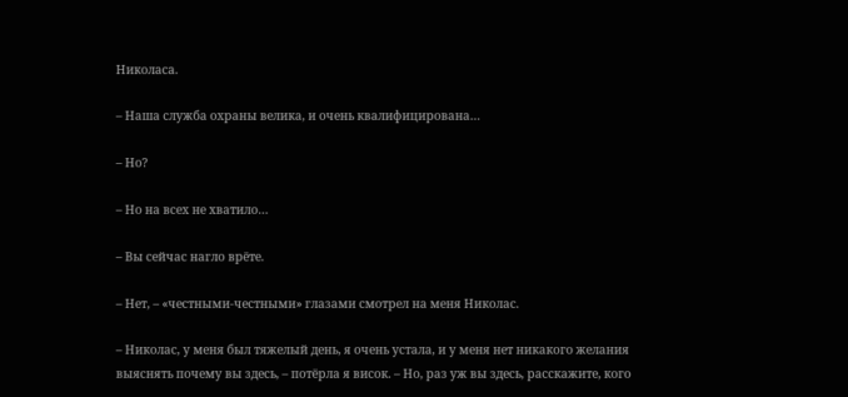Николаса.

– Наша служба охраны велика, и очень квалифицирована…

– Но?

– Но на всех не хватило…

– Вы сейчас нагло врёте.

– Нет, – «честными-честными» глазами смотрел на меня Николас.

– Николас, у меня был тяжелый день, я очень устала, и у меня нет никакого желания выяснять почему вы здесь, – потёрла я висок. – Но, раз уж вы здесь, расскажите, кого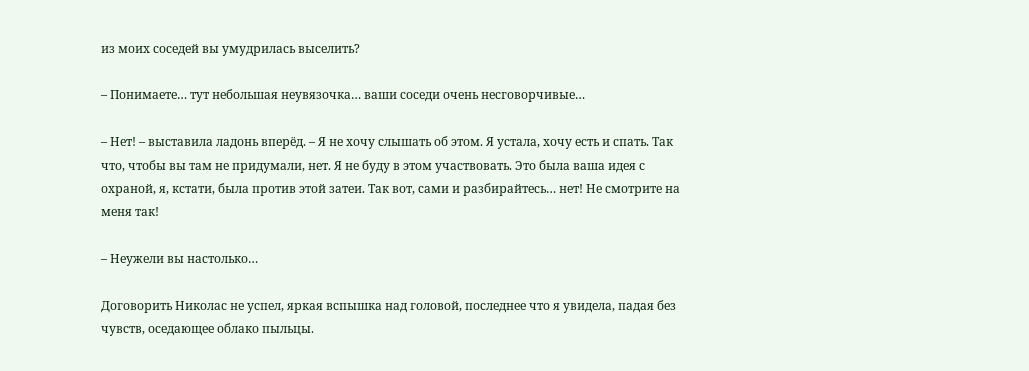из моих соседей вы умудрилась выселить?

– Понимаете… тут небольшая неувязочка… ваши соседи очень несговорчивые…

– Нет! – выставила ладонь вперёд. – Я не хочу слышать об этом. Я устала, хочу есть и спать. Так что, чтобы вы там не придумали, нет. Я не буду в этом участвовать. Это была ваша идея с охраной, я, кстати, была против этой затеи. Так вот, сами и разбирайтесь… нет! Не смотрите на меня так!

– Неужели вы настолько…

Договорить Николас не успел, яркая вспышка над головой, последнее что я увидела, падая без чувств, оседающее облако пыльцы.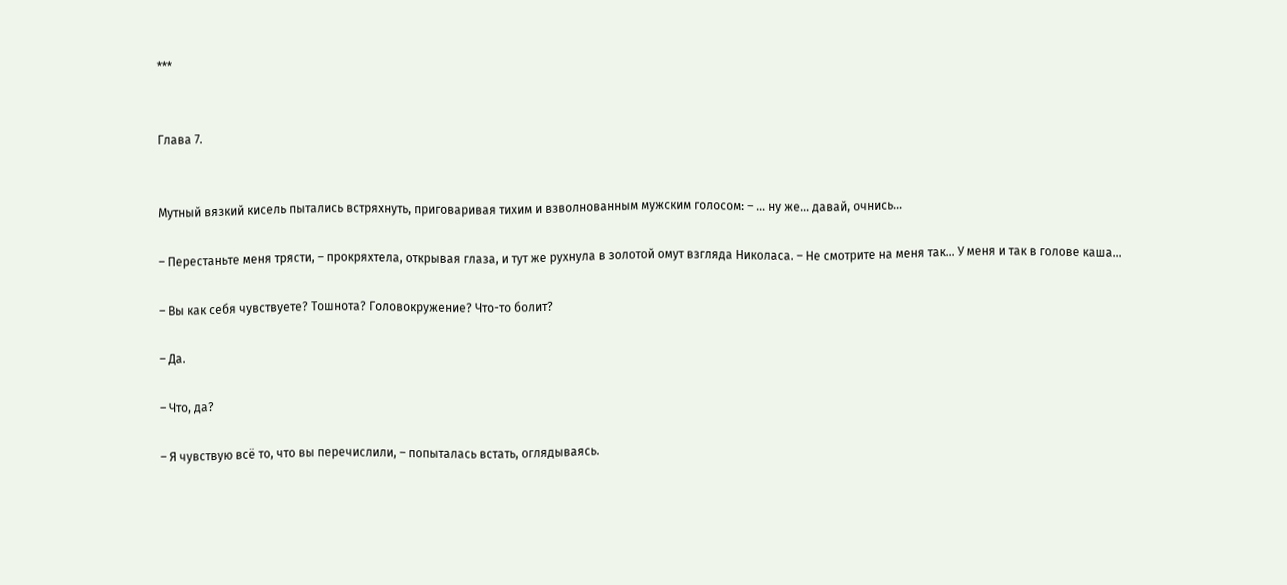***


Глава 7.


Мутный вязкий кисель пытались встряхнуть, приговаривая тихим и взволнованным мужским голосом: – … ну же… давай, очнись…

– Перестаньте меня трясти, – прокряхтела, открывая глаза, и тут же рухнула в золотой омут взгляда Николаса. – Не смотрите на меня так… У меня и так в голове каша…

– Вы как себя чувствуете? Тошнота? Головокружение? Что-то болит?

– Да.

– Что, да?

– Я чувствую всё то, что вы перечислили, – попыталась встать, оглядываясь.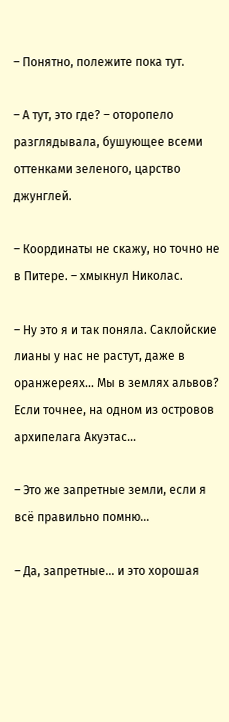– Понятно, полежите пока тут.

– А тут, это где? – оторопело разглядывала, бушующее всеми оттенками зеленого, царство джунглей.

– Координаты не скажу, но точно не в Питере. – хмыкнул Николас.

– Ну это я и так поняла. Саклойские лианы у нас не растут, даже в оранжереях… Мы в землях альвов? Если точнее, на одном из островов архипелага Акуэтас…

– Это же запретные земли, если я всё правильно помню…

– Да, запретные… и это хорошая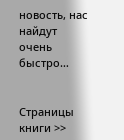новость, нас найдут очень быстро…


Страницы книги >>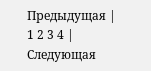Предыдущая | 1 2 3 4 | Следующая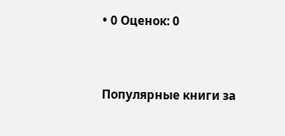• 0 Оценок: 0


Популярные книги за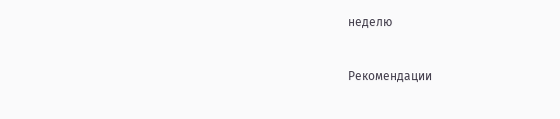неделю


Рекомендации